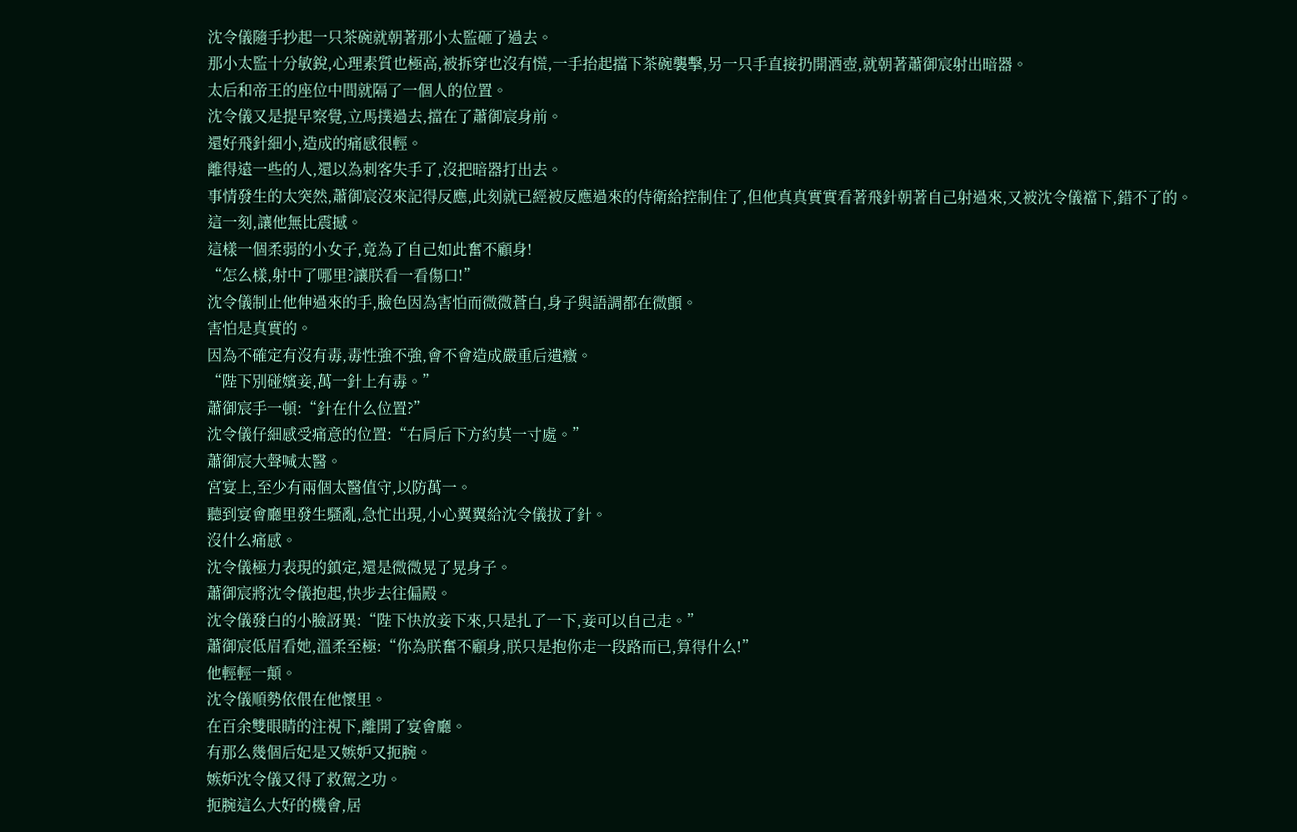沈令儀隨手抄起一只茶碗就朝著那小太監砸了過去。
那小太監十分敏銳,心理素質也極高,被拆穿也沒有慌,一手抬起擋下茶碗襲擊,另一只手直接扔開酒壺,就朝著蕭御宸射出暗器。
太后和帝王的座位中間就隔了一個人的位置。
沈令儀又是提早察覺,立馬撲過去,擋在了蕭御宸身前。
還好飛針細小,造成的痛感很輕。
離得遠一些的人,還以為刺客失手了,沒把暗器打出去。
事情發生的太突然,蕭御宸沒來記得反應,此刻就已經被反應過來的侍衛給控制住了,但他真真實實看著飛針朝著自己射過來,又被沈令儀襠下,錯不了的。
這一刻,讓他無比震撼。
這樣一個柔弱的小女子,竟為了自己如此奮不顧身!
“怎么樣,射中了哪里?讓朕看一看傷口!”
沈令儀制止他伸過來的手,臉色因為害怕而微微蒼白,身子與語調都在微顫。
害怕是真實的。
因為不確定有沒有毒,毒性強不強,會不會造成嚴重后遺癥。
“陛下別碰嬪妾,萬一針上有毒。”
蕭御宸手一頓:“針在什么位置?”
沈令儀仔細感受痛意的位置:“右肩后下方約莫一寸處。”
蕭御宸大聲喊太醫。
宮宴上,至少有兩個太醫值守,以防萬一。
聽到宴會廳里發生騷亂,急忙出現,小心翼翼給沈令儀拔了針。
沒什么痛感。
沈令儀極力表現的鎮定,還是微微晃了晃身子。
蕭御宸將沈令儀抱起,快步去往偏殿。
沈令儀發白的小臉訝異:“陛下快放妾下來,只是扎了一下,妾可以自己走。”
蕭御宸低眉看她,溫柔至極:“你為朕奮不顧身,朕只是抱你走一段路而已,算得什么!”
他輕輕一顛。
沈令儀順勢依偎在他懷里。
在百余雙眼睛的注視下,離開了宴會廳。
有那么幾個后妃是又嫉妒又扼腕。
嫉妒沈令儀又得了救駕之功。
扼腕這么大好的機會,居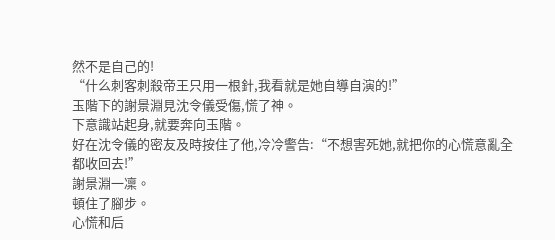然不是自己的!
“什么刺客刺殺帝王只用一根針,我看就是她自導自演的!”
玉階下的謝景淵見沈令儀受傷,慌了神。
下意識站起身,就要奔向玉階。
好在沈令儀的密友及時按住了他,冷冷警告:“不想害死她,就把你的心慌意亂全都收回去!”
謝景淵一凜。
頓住了腳步。
心慌和后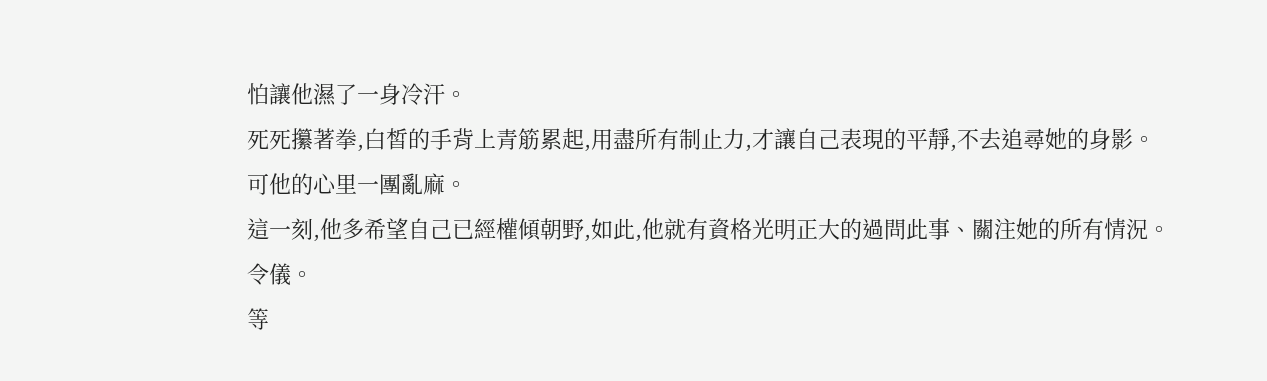怕讓他濕了一身冷汗。
死死攥著拳,白皙的手背上青筋累起,用盡所有制止力,才讓自己表現的平靜,不去追尋她的身影。
可他的心里一團亂麻。
這一刻,他多希望自己已經權傾朝野,如此,他就有資格光明正大的過問此事、關注她的所有情況。
令儀。
等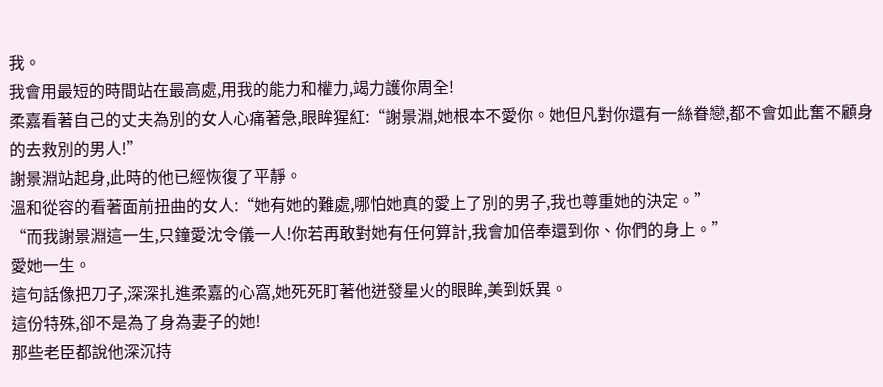我。
我會用最短的時間站在最高處,用我的能力和權力,竭力護你周全!
柔嘉看著自己的丈夫為別的女人心痛著急,眼眸猩紅:“謝景淵,她根本不愛你。她但凡對你還有一絲眷戀,都不會如此奮不顧身的去救別的男人!”
謝景淵站起身,此時的他已經恢復了平靜。
溫和從容的看著面前扭曲的女人:“她有她的難處,哪怕她真的愛上了別的男子,我也尊重她的決定。”
“而我謝景淵這一生,只鐘愛沈令儀一人!你若再敢對她有任何算計,我會加倍奉還到你、你們的身上。”
愛她一生。
這句話像把刀子,深深扎進柔嘉的心窩,她死死盯著他迸發星火的眼眸,美到妖異。
這份特殊,卻不是為了身為妻子的她!
那些老臣都說他深沉持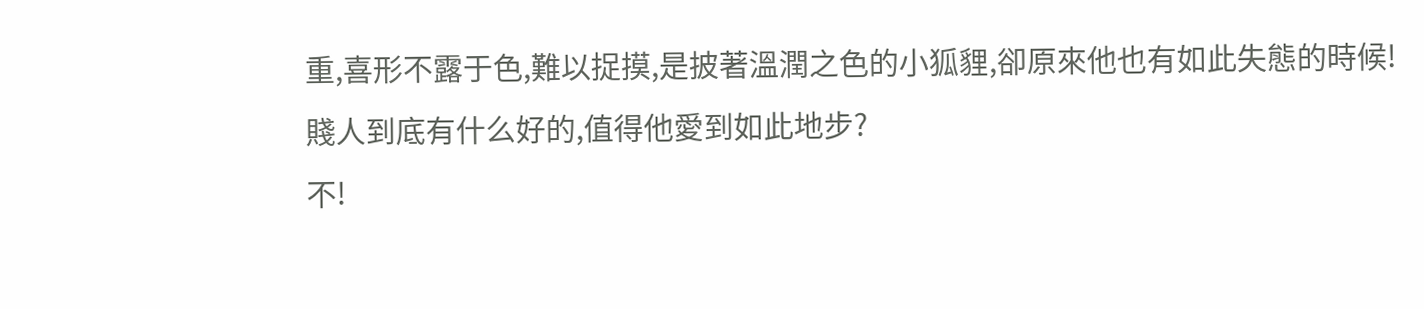重,喜形不露于色,難以捉摸,是披著溫潤之色的小狐貍,卻原來他也有如此失態的時候!
賤人到底有什么好的,值得他愛到如此地步?
不!